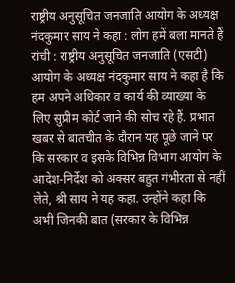राष्ट्रीय अनुसूचित जनजाति आयोग के अध्यक्ष नंदकुमार साय ने कहा : लोग हमें बला मानते हैं
रांची : राष्ट्रीय अनुसूचित जनजाति (एसटी) आयोग के अध्यक्ष नंदकुमार साय ने कहा है कि हम अपने अधिकार व कार्य की व्याख्या के लिए सुप्रीम कोर्ट जाने की सोच रहे हैं. प्रभात खबर से बातचीत के दौरान यह पूछे जाने पर कि सरकार व इसके विभिन्न विभाग आयोग के आदेश-निर्देश को अक्सर बहुत गंभीरता से नहीं लेते, श्री साय ने यह कहा. उन्होंने कहा कि अभी जिनकी बात (सरकार के विभिन्न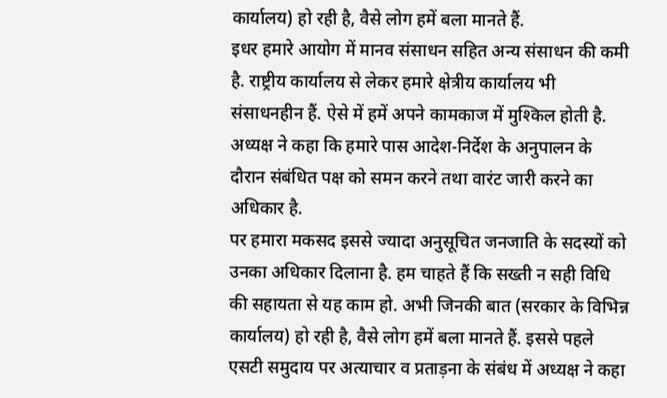कार्यालय) हो रही है, वैसे लोग हमें बला मानते हैं.
इधर हमारे आयोग में मानव संसाधन सहित अन्य संसाधन की कमी है. राष्ट्रीय कार्यालय से लेकर हमारे क्षेत्रीय कार्यालय भी संसाधनहीन हैं. ऐसे में हमें अपने कामकाज में मुश्किल होती है. अध्यक्ष ने कहा कि हमारे पास आदेश-निर्देश के अनुपालन के दौरान संबंधित पक्ष को समन करने तथा वारंट जारी करने का अधिकार है.
पर हमारा मकसद इससे ज्यादा अनुसूचित जनजाति के सदस्यों को उनका अधिकार दिलाना है. हम चाहते हैं कि सख्ती न सही विधि की सहायता से यह काम हो. अभी जिनकी बात (सरकार के विभिन्न कार्यालय) हो रही है, वैसे लोग हमें बला मानते हैं. इससे पहले एसटी समुदाय पर अत्याचार व प्रताड़ना के संबंध में अध्यक्ष ने कहा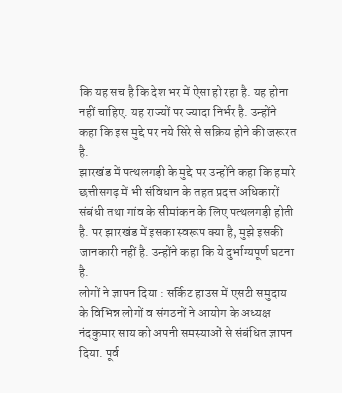कि यह सच है कि देश भर में ऐसा हो रहा है. यह होना नहीं चाहिए. यह राज्यों पर ज्यादा निर्भर है. उन्होंने कहा कि इस मुद्दे पर नये सिरे से सक्रिय होने की जरूरत है.
झारखंड में पत्थलगड़ी के मुद्दे पर उन्होंने कहा कि हमारे छत्तीसगढ़ में भी संविधान के तहत प्रदत्त अधिकारों संबंधी तथा गांव के सीमांकन के लिए पत्थलगड़ी होती है. पर झारखंड में इसका स्वरूप क्या है, मुझे इसकी जानकारी नहीं है. उन्होंने कहा कि ये दुर्भाग्यपूर्ण घटना है.
लोगों ने ज्ञापन दिया : सर्किट हाउस में एसटी समुदाय के विभिन्न लोगों व संगठनों ने आयोग के अध्यक्ष नंदकुमार साय को अपनी समस्याओं से संबंधित ज्ञापन दिया. पूर्व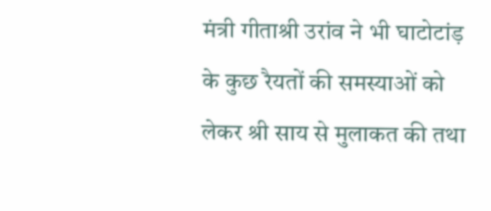मंत्री गीताश्री उरांव ने भी घाटोटांड़ के कुछ रैयतों की समस्याओं को लेकर श्री साय से मुलाकत की तथा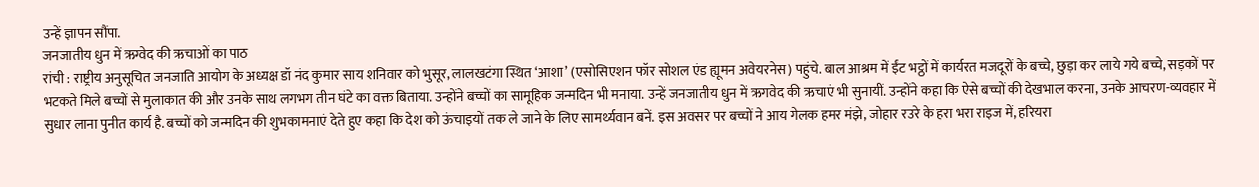उन्हें ज्ञापन सौंपा.
जनजातीय धुन में ऋग्वेद की ऋचाओं का पाठ
रांची : राष्ट्रीय अनुसूचित जनजाति आयोग के अध्यक्ष डॉ नंद कुमार साय शनिवार को भुसूर, लालखटंगा स्थित ‘आशा’ (एसोसिएशन फॉर सोशल एंड ह्यूमन अवेयरनेस) पहुंचे. बाल आश्रम में ईंट भट्ठों में कार्यरत मजदूरों के बच्चे, छुड़ा कर लाये गये बच्चे, सड़कों पर भटकते मिले बच्चों से मुलाकात की और उनके साथ लगभग तीन घंटे का वक्त बिताया. उन्होंने बच्चों का सामूहिक जन्मदिन भी मनाया. उन्हें जनजातीय धुन में ऋगवेद की ऋचाएं भी सुनायीं. उन्होंने कहा कि ऐसे बच्चों की देखभाल करना, उनके आचरण-व्यवहार में सुधार लाना पुनीत कार्य है. बच्चों को जन्मदिन की शुभकामनाएं देते हुए कहा कि देश को ऊंचाइयों तक ले जाने के लिए सामर्थ्यवान बनें. इस अवसर पर बच्चों ने आय गेलक हमर मंझे, जोहार रउरे के हरा भरा राइज में, हरियरा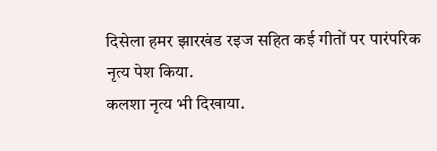दिसेला हमर झारखंड रइज सहित कई गीतों पर पारंपरिक नृत्य पेश किया.
कलशा नृत्य भी दिखाया.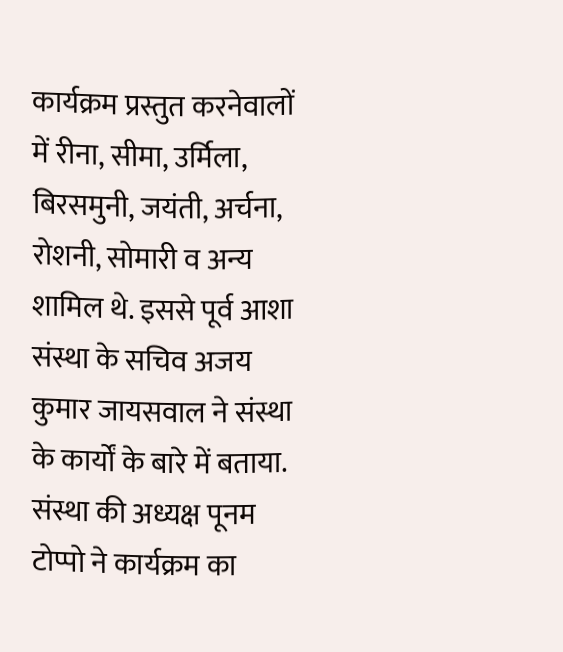कार्यक्रम प्रस्तुत करनेवालों में रीना, सीमा, उर्मिला, बिरसमुनी, जयंती, अर्चना, रोशनी, सोमारी व अन्य शामिल थे. इससे पूर्व आशा संस्था के सचिव अजय कुमार जायसवाल ने संस्था के कार्यों के बारे में बताया. संस्था की अध्यक्ष पूनम टोप्पो ने कार्यक्रम का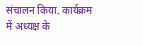संचालन किया. कार्यक्रम में अध्यक्ष के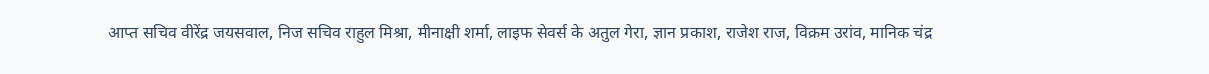आप्त सचिव वीरेंद्र जयसवाल, निज सचिव राहुल मिश्रा, मीनाक्षी शर्मा, लाइफ सेवर्स के अतुल गेरा, ज्ञान प्रकाश, राजेश राज, विक्रम उरांव, मानिक चंद्र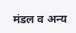मंडल व अन्य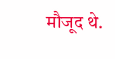मौजूद थे.